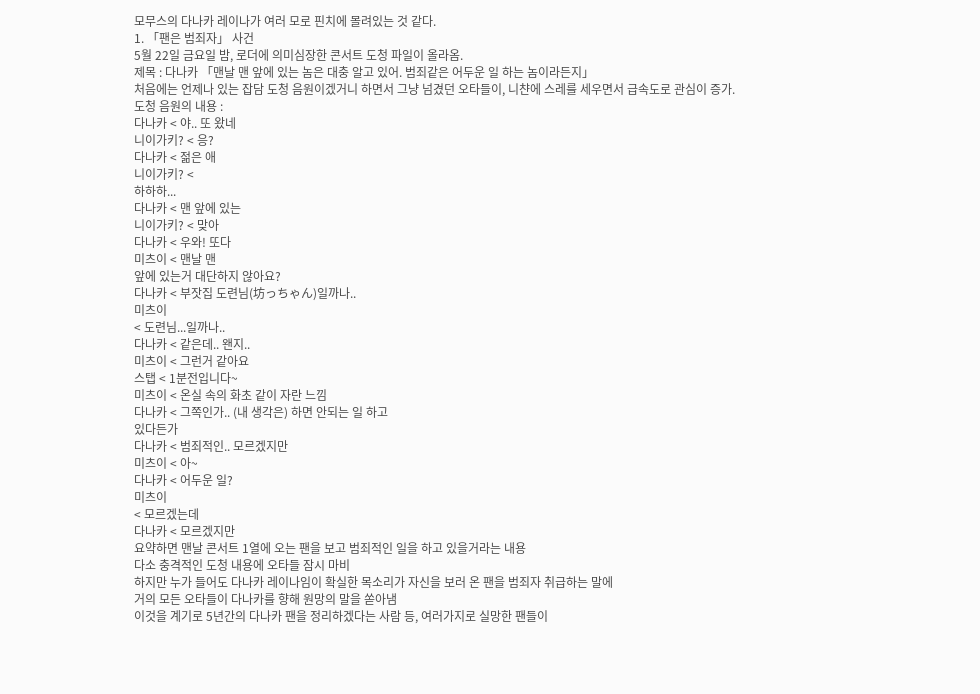모무스의 다나카 레이나가 여러 모로 핀치에 몰려있는 것 같다.
1. 「팬은 범죄자」 사건
5월 22일 금요일 밤, 로더에 의미심장한 콘서트 도청 파일이 올라옴.
제목 : 다나카 「맨날 맨 앞에 있는 놈은 대충 알고 있어. 범죄같은 어두운 일 하는 놈이라든지」
처음에는 언제나 있는 잡담 도청 음원이겠거니 하면서 그냥 넘겼던 오타들이, 니챤에 스레를 세우면서 급속도로 관심이 증가.
도청 음원의 내용 :
다나카 < 야.. 또 왔네
니이가키? < 응?
다나카 < 젊은 애
니이가키? <
하하하...
다나카 < 맨 앞에 있는
니이가키? < 맞아
다나카 < 우와! 또다
미츠이 < 맨날 맨
앞에 있는거 대단하지 않아요?
다나카 < 부잣집 도련님(坊っちゃん)일까나..
미츠이
< 도련님...일까나..
다나카 < 같은데.. 왠지..
미츠이 < 그런거 같아요
스탭 < 1분전입니다~
미츠이 < 온실 속의 화초 같이 자란 느낌
다나카 < 그쪽인가.. (내 생각은) 하면 안되는 일 하고
있다든가
다나카 < 범죄적인.. 모르겠지만
미츠이 < 아~
다나카 < 어두운 일?
미츠이
< 모르겠는데
다나카 < 모르겠지만
요약하면 맨날 콘서트 1열에 오는 팬을 보고 범죄적인 일을 하고 있을거라는 내용
다소 충격적인 도청 내용에 오타들 잠시 마비
하지만 누가 들어도 다나카 레이나임이 확실한 목소리가 자신을 보러 온 팬을 범죄자 취급하는 말에
거의 모든 오타들이 다나카를 향해 원망의 말을 쏟아냄
이것을 계기로 5년간의 다나카 팬을 정리하겠다는 사람 등, 여러가지로 실망한 팬들이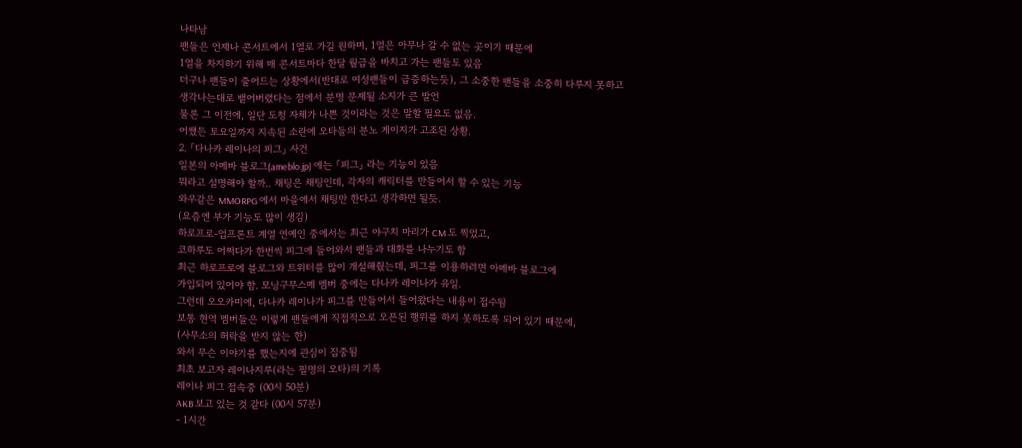나타남
팬들은 언제나 콘서트에서 1열로 가길 원하며, 1열은 아무나 갈 수 없는 곳이기 때문에
1열을 차지하기 위해 매 콘서트마다 한달 월급을 바치고 가는 팬들도 있음
더구나 팬들이 줄어드는 상황에서(반대로 여성팬들이 급증하는듯), 그 소중한 팬들을 소중히 다루지 못하고
생각나는대로 뱉어버렸다는 점에서 분명 문제될 소지가 큰 발언
물론 그 이전에, 일단 도청 자체가 나쁜 것이라는 것은 말할 필요도 없음.
어쨌든 토요일까지 지속된 소란에 오타들의 분노 게이지가 고조된 상황.
2. 「다나카 레이나의 피그」 사건
일본의 아메바 블로그(ameblo.jp) 에는 「피그」 라는 기능이 있음
뭐라고 설명해야 할까.. 채팅은 채팅인데, 각자의 캐릭터를 만들어서 할 수 있는 기능
와우같은 MMORPG 에서 마을에서 채팅만 한다고 생각하면 될듯.
(요즘엔 부가 기능도 많이 생김)
하로프로-업프론트 계열 연예인 중에서는 최근 야구치 마리가 CM 도 찍었고,
코하루도 어쩌다가 한번씩 피그에 들어와서 팬들과 대화를 나누기도 함
최근 하로프로에 블로그와 트위터를 많이 개설해줬는데, 피그를 이용하려면 아메바 블로그에
가입되어 있어야 함. 모닝구무스메 멤버 중에는 다나카 레이나가 유일.
그런데 오오카미에, 다나카 레이나가 피그를 만들어서 들어왔다는 내용이 접수됨
보통 현역 멤버들은 이렇게 팬들에게 직접적으로 오픈된 행위를 하지 못하도록 되어 있기 때문에,
(사무소의 허락을 받지 않는 한)
와서 무슨 이야기를 했는지에 관심이 집중됨
최초 보고자 레이나지루(라는 필명의 오타)의 기록
레이나 피그 접속중 (00시 50분)
AKB 보고 있는 것 같다 (00시 57분)
- 1시간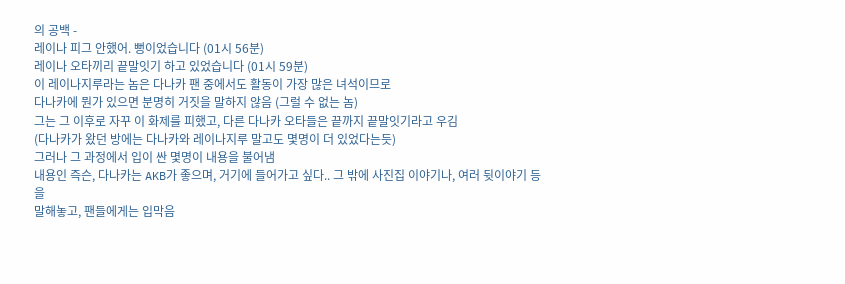의 공백 -
레이나 피그 안했어. 뻥이었습니다 (01시 56분)
레이나 오타끼리 끝말잇기 하고 있었습니다 (01시 59분)
이 레이나지루라는 놈은 다나카 팬 중에서도 활동이 가장 많은 녀석이므로
다나카에 뭔가 있으면 분명히 거짓을 말하지 않음 (그럴 수 없는 놈)
그는 그 이후로 자꾸 이 화제를 피했고, 다른 다나카 오타들은 끝까지 끝말잇기라고 우김
(다나카가 왔던 방에는 다나카와 레이나지루 말고도 몇명이 더 있었다는듯)
그러나 그 과정에서 입이 싼 몇명이 내용을 불어냄
내용인 즉슨, 다나카는 AKB가 좋으며, 거기에 들어가고 싶다.. 그 밖에 사진집 이야기나, 여러 뒷이야기 등을
말해놓고, 팬들에게는 입막음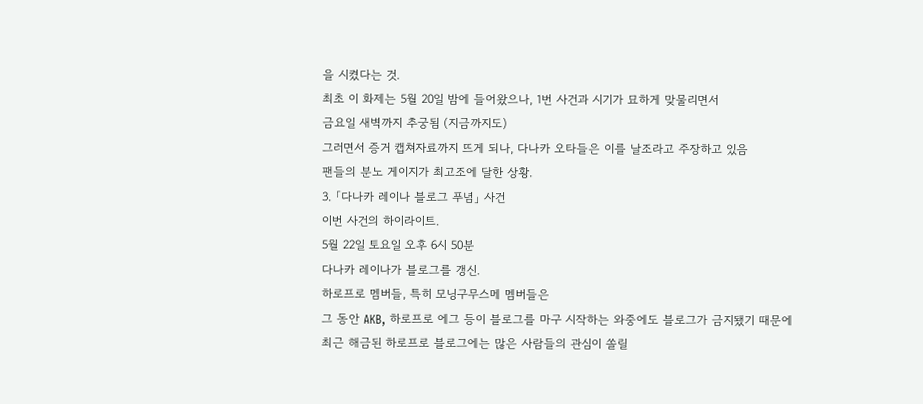을 시켰다는 것.
최초 이 화제는 5월 20일 밤에 들어왔으나, 1번 사건과 시기가 묘하게 맞물리면서
금요일 새벽까지 추궁됨 (지금까지도)
그러면서 증거 캡쳐자료까지 뜨게 되나, 다나카 오타들은 이를 날조라고 주장하고 있음
팬들의 분노 게이지가 최고조에 달한 상황.
3. 「다나카 레이나 블로그 푸념」 사건
이번 사건의 하이라이트.
5월 22일 토요일 오후 6시 50분
다나카 레이나가 블로그를 갱신.
하로프로 멤버들, 특히 모닝구무스메 멤버들은
그 동안 AKB, 하로프로 에그 등이 블로그를 마구 시작하는 와중에도 블로그가 금지됐기 때문에
최근 해금된 하로프로 블로그에는 많은 사람들의 관심이 쏠릴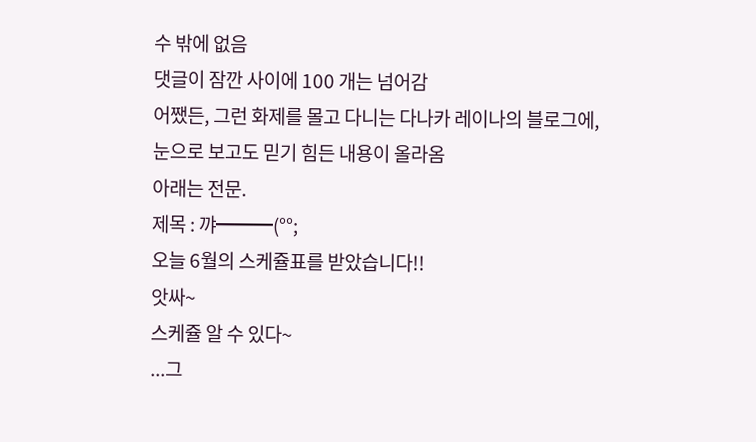수 밖에 없음
댓글이 잠깐 사이에 100 개는 넘어감
어쨌든, 그런 화제를 몰고 다니는 다나카 레이나의 블로그에,
눈으로 보고도 믿기 힘든 내용이 올라옴
아래는 전문.
제목 : 꺄━━━(°°;
오늘 6월의 스케쥴표를 받았습니다!!
앗싸~
스케쥴 알 수 있다~
...그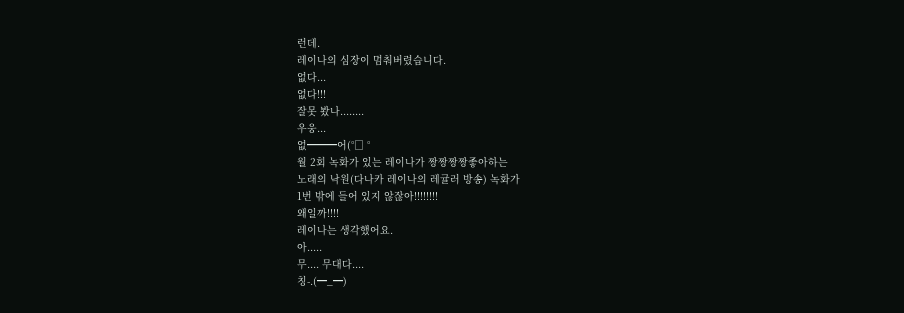런데.
레이나의 심장이 멈춰버렸습니다.
없다...
없다!!!
잘못 봤나........
우웅...
없━━━어(°□ °
월 2회 녹화가 있는 레이나가 짱짱짱짱좋아하는
노래의 낙원(다나카 레이나의 레귤러 방송) 녹화가
1번 밖에 들어 있지 않잖아!!!!!!!!
왜일까!!!!
레이나는 생각했어요.
아.....
무.... 무대다....
칭-.(━_━)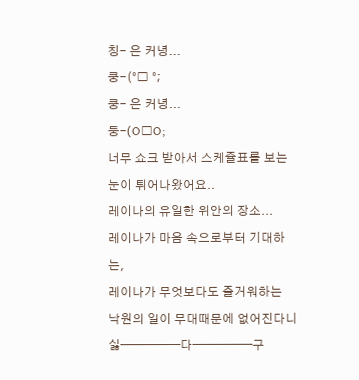칭- 은 커녕...
쿵-(°□ °;
쿵- 은 커녕...
둥-(O□O;
너무 쇼크 받아서 스케쥴표를 보는 눈이 튀어나왔어요..
레이나의 유일한 위안의 장소...
레이나가 마음 속으로부터 기대하는,
레이나가 무엇보다도 즐거워하는
낙원의 일이 무대때문에 없어진다니
싫━━━━━다━━━━━구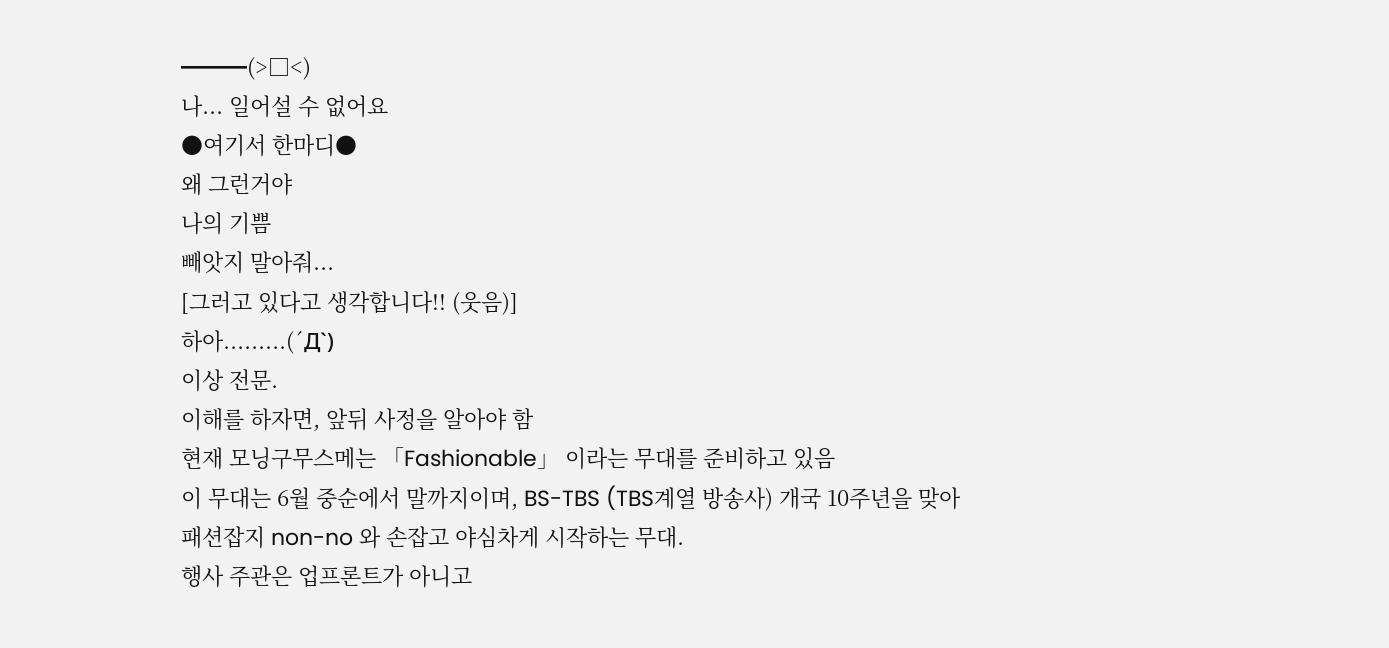━━━(>□<)
나... 일어설 수 없어요
●여기서 한마디●
왜 그런거야
나의 기쁨
빼앗지 말아줘...
[그러고 있다고 생각합니다!! (웃음)]
하아.........(´Д`)
이상 전문.
이해를 하자면, 앞뒤 사정을 알아야 함
현재 모닝구무스메는 「Fashionable」 이라는 무대를 준비하고 있음
이 무대는 6월 중순에서 말까지이며, BS-TBS (TBS계열 방송사) 개국 10주년을 맞아
패션잡지 non-no 와 손잡고 야심차게 시작하는 무대.
행사 주관은 업프론트가 아니고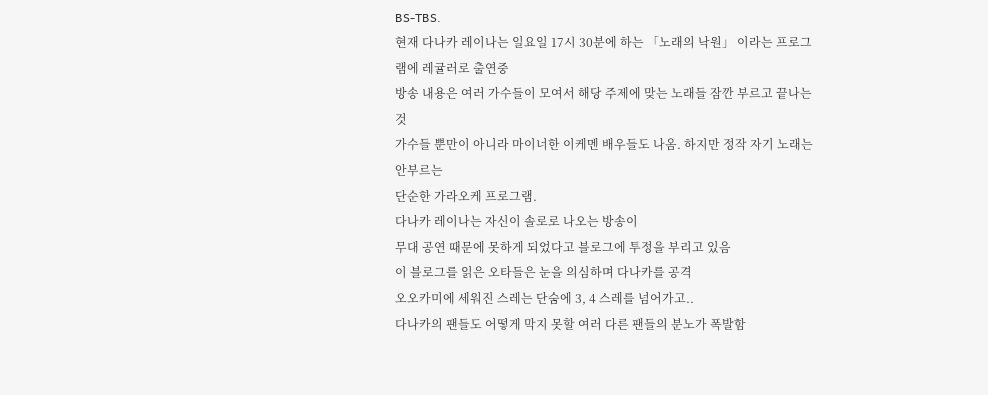BS-TBS.
현재 다나카 레이나는 일요일 17시 30분에 하는 「노래의 낙원」 이라는 프로그램에 레귤러로 출연중
방송 내용은 여러 가수들이 모여서 해당 주제에 맞는 노래들 잠깐 부르고 끝나는 것
가수들 뿐만이 아니라 마이너한 이케멘 배우들도 나옴. 하지만 정작 자기 노래는 안부르는
단순한 가라오케 프로그램.
다나카 레이나는 자신이 솔로로 나오는 방송이
무대 공연 때문에 못하게 되었다고 블로그에 투정을 부리고 있음
이 블로그를 읽은 오타들은 눈을 의심하며 다나카를 공격
오오카미에 세워진 스레는 단숨에 3, 4 스레를 넘어가고..
다나카의 팬들도 어떻게 막지 못할 여러 다른 팬들의 분노가 폭발함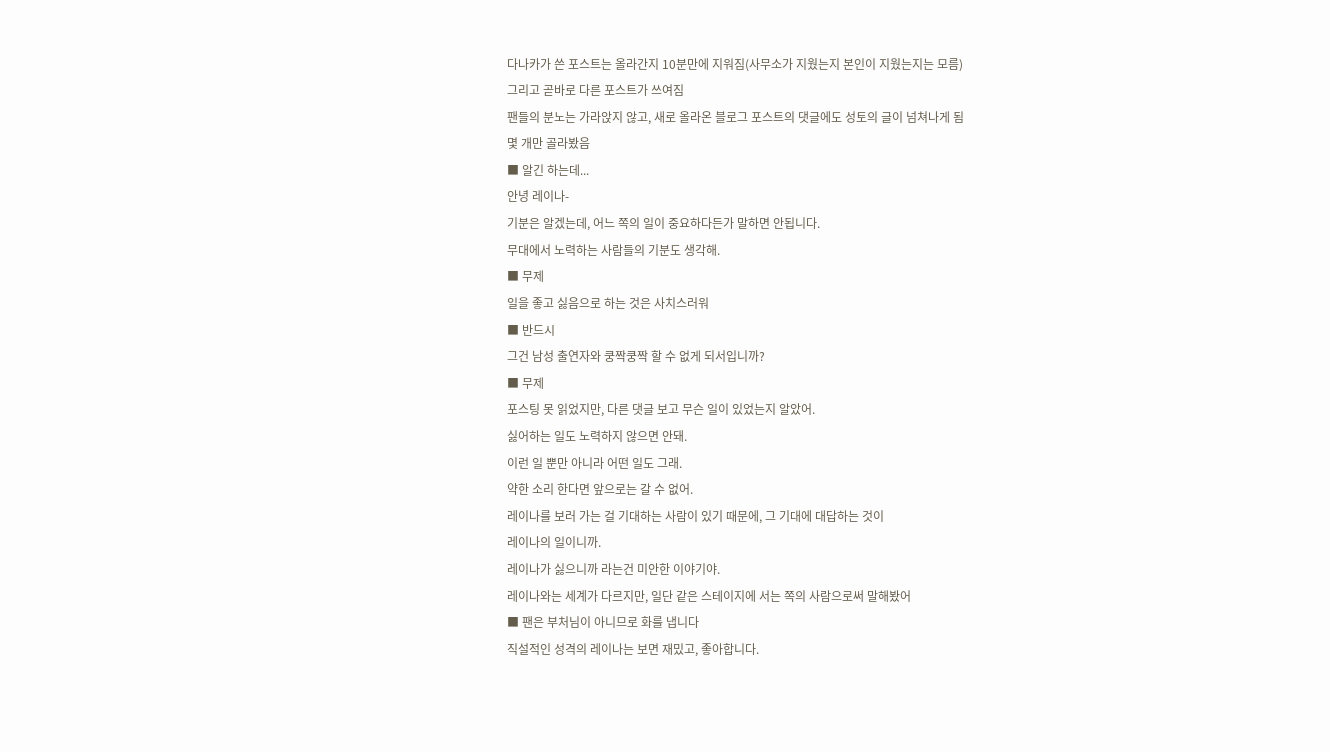다나카가 쓴 포스트는 올라간지 10분만에 지워짐(사무소가 지웠는지 본인이 지웠는지는 모름)
그리고 곧바로 다른 포스트가 쓰여짐
팬들의 분노는 가라앉지 않고, 새로 올라온 블로그 포스트의 댓글에도 성토의 글이 넘쳐나게 됨
몇 개만 골라봤음
■ 알긴 하는데...
안녕 레이나-
기분은 알겠는데, 어느 쪽의 일이 중요하다든가 말하면 안됩니다.
무대에서 노력하는 사람들의 기분도 생각해.
■ 무제
일을 좋고 싫음으로 하는 것은 사치스러워
■ 반드시
그건 남성 출연자와 쿵짝쿵짝 할 수 없게 되서입니까?
■ 무제
포스팅 못 읽었지만, 다른 댓글 보고 무슨 일이 있었는지 알았어.
싫어하는 일도 노력하지 않으면 안돼.
이런 일 뿐만 아니라 어떤 일도 그래.
약한 소리 한다면 앞으로는 갈 수 없어.
레이나를 보러 가는 걸 기대하는 사람이 있기 때문에, 그 기대에 대답하는 것이
레이나의 일이니까.
레이나가 싫으니까 라는건 미안한 이야기야.
레이나와는 세계가 다르지만, 일단 같은 스테이지에 서는 쪽의 사람으로써 말해봤어
■ 팬은 부처님이 아니므로 화를 냅니다
직설적인 성격의 레이나는 보면 재밌고, 좋아합니다.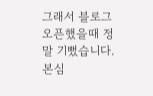그래서 블로그 오픈했을때 정말 기뻤습니다.
본심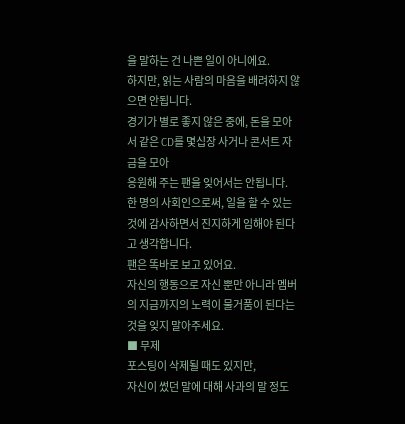을 말하는 건 나쁜 일이 아니에요.
하지만, 읽는 사람의 마음을 배려하지 않으면 안됩니다.
경기가 별로 좋지 않은 중에, 돈을 모아서 같은 CD를 몇십장 사거나 콘서트 자금을 모아
응원해 주는 팬을 잊어서는 안됩니다.
한 명의 사회인으로써, 일을 할 수 있는 것에 감사하면서 진지하게 임해야 된다고 생각합니다.
팬은 똑바로 보고 있어요.
자신의 행동으로 자신 뿐만 아니라 멤버의 지금까지의 노력이 물거품이 된다는 것을 잊지 말아주세요.
■ 무제
포스팅이 삭제될 때도 있지만,
자신이 썼던 말에 대해 사과의 말 정도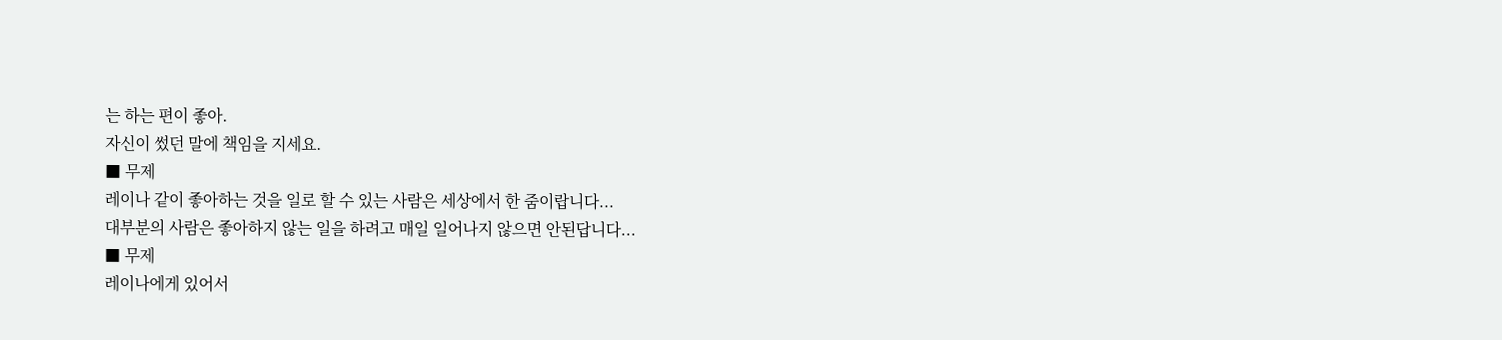는 하는 편이 좋아.
자신이 썼던 말에 책임을 지세요.
■ 무제
레이나 같이 좋아하는 것을 일로 할 수 있는 사람은 세상에서 한 줌이랍니다...
대부분의 사람은 좋아하지 않는 일을 하려고 매일 일어나지 않으면 안된답니다...
■ 무제
레이나에게 있어서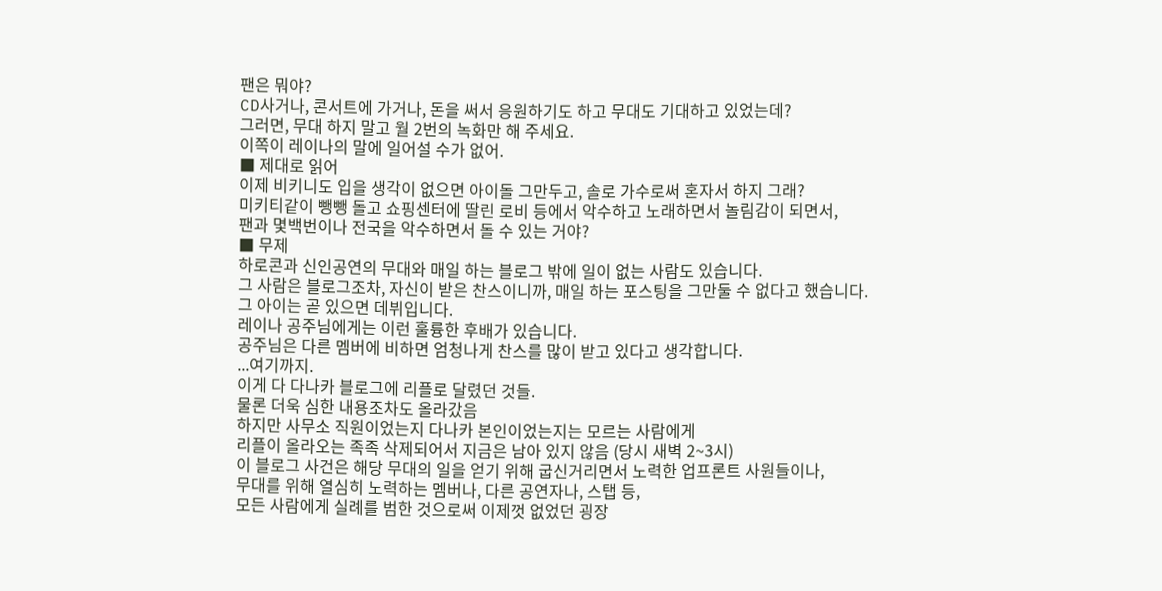팬은 뭐야?
CD사거나, 콘서트에 가거나, 돈을 써서 응원하기도 하고 무대도 기대하고 있었는데?
그러면, 무대 하지 말고 월 2번의 녹화만 해 주세요.
이쪽이 레이나의 말에 일어설 수가 없어.
■ 제대로 읽어
이제 비키니도 입을 생각이 없으면 아이돌 그만두고, 솔로 가수로써 혼자서 하지 그래?
미키티같이 뺑뺑 돌고 쇼핑센터에 딸린 로비 등에서 악수하고 노래하면서 놀림감이 되면서,
팬과 몇백번이나 전국을 악수하면서 돌 수 있는 거야?
■ 무제
하로콘과 신인공연의 무대와 매일 하는 블로그 밖에 일이 없는 사람도 있습니다.
그 사람은 블로그조차, 자신이 받은 찬스이니까, 매일 하는 포스팅을 그만둘 수 없다고 했습니다.
그 아이는 곧 있으면 데뷔입니다.
레이나 공주님에게는 이런 훌륭한 후배가 있습니다.
공주님은 다른 멤버에 비하면 엄청나게 찬스를 많이 받고 있다고 생각합니다.
...여기까지.
이게 다 다나카 블로그에 리플로 달렸던 것들.
물론 더욱 심한 내용조차도 올라갔음
하지만 사무소 직원이었는지 다나카 본인이었는지는 모르는 사람에게
리플이 올라오는 족족 삭제되어서 지금은 남아 있지 않음 (당시 새벽 2~3시)
이 블로그 사건은 해당 무대의 일을 얻기 위해 굽신거리면서 노력한 업프론트 사원들이나,
무대를 위해 열심히 노력하는 멤버나, 다른 공연자나, 스탭 등,
모든 사람에게 실례를 범한 것으로써 이제껏 없었던 굉장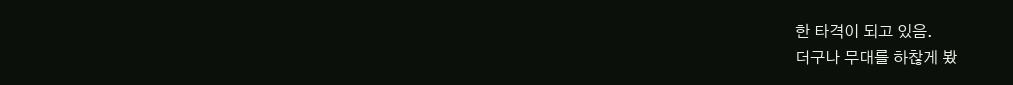한 타격이 되고 있음.
더구나 무대를 하찮게 봤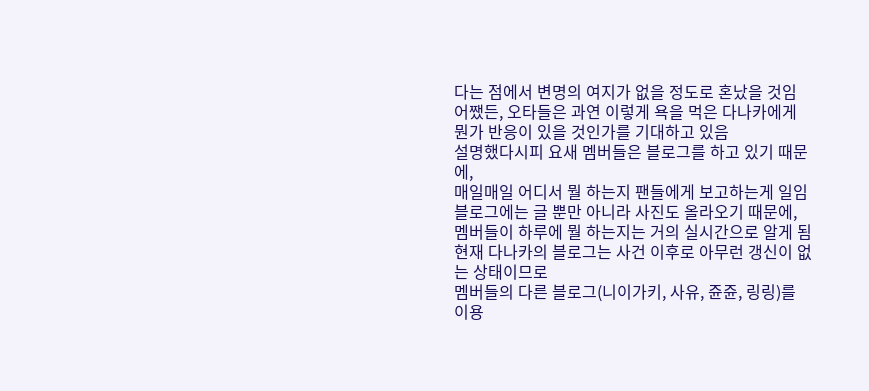다는 점에서 변명의 여지가 없을 정도로 혼났을 것임
어쨌든, 오타들은 과연 이렇게 욕을 먹은 다나카에게 뭔가 반응이 있을 것인가를 기대하고 있음
설명했다시피 요새 멤버들은 블로그를 하고 있기 때문에,
매일매일 어디서 뭘 하는지 팬들에게 보고하는게 일임
블로그에는 글 뿐만 아니라 사진도 올라오기 때문에, 멤버들이 하루에 뭘 하는지는 거의 실시간으로 알게 됨
현재 다나카의 블로그는 사건 이후로 아무런 갱신이 없는 상태이므로
멤버들의 다른 블로그(니이가키, 사유, 쥰쥰, 링링)를 이용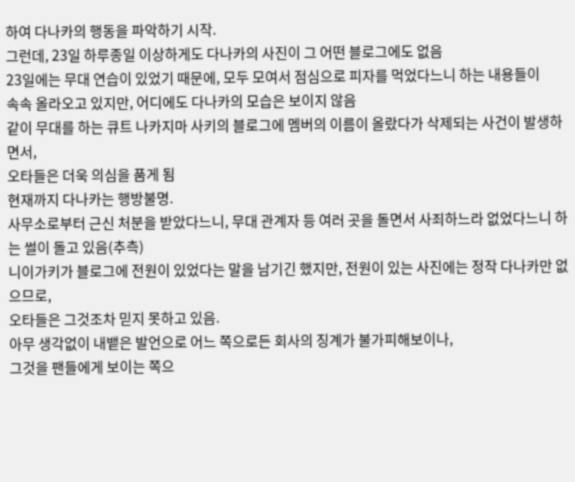하여 다나카의 행동을 파악하기 시작.
그런데, 23일 하루종일 이상하게도 다나카의 사진이 그 어떤 블로그에도 없음
23일에는 무대 연습이 있었기 때문에, 모두 모여서 점심으로 피자를 먹었다느니 하는 내용들이
속속 올라오고 있지만, 어디에도 다나카의 모습은 보이지 않음
같이 무대를 하는 큐트 나카지마 사키의 블로그에 멤버의 이름이 올랐다가 삭제되는 사건이 발생하면서,
오타들은 더욱 의심을 품게 됨
현재까지 다나카는 행방불명.
사무소로부터 근신 처분을 받았다느니, 무대 관계자 등 여러 곳을 돌면서 사죄하느라 없었다느니 하는 썰이 돌고 있음(추측)
니이가키가 블로그에 전원이 있었다는 말을 남기긴 했지만, 전원이 있는 사진에는 정작 다나카만 없으므로,
오타들은 그것조차 믿지 못하고 있음.
아무 생각없이 내뱉은 발언으로 어느 쪽으로든 회사의 징계가 불가피해보이나,
그것을 팬들에게 보이는 쪽으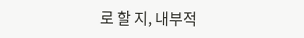로 할 지, 내부적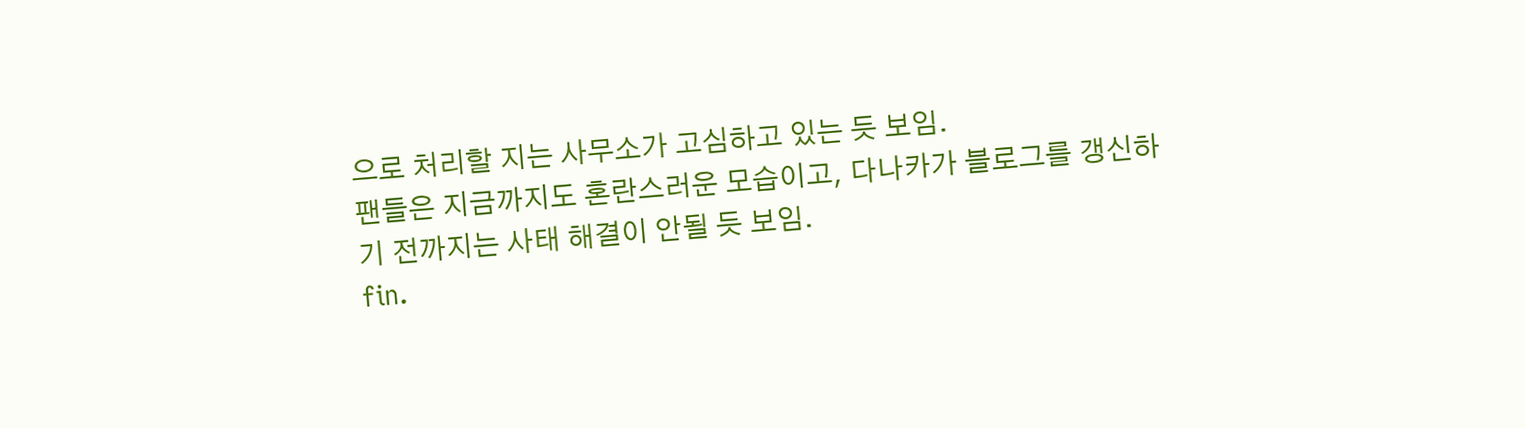으로 처리할 지는 사무소가 고심하고 있는 듯 보임.
팬들은 지금까지도 혼란스러운 모습이고, 다나카가 블로그를 갱신하기 전까지는 사태 해결이 안될 듯 보임.
fin.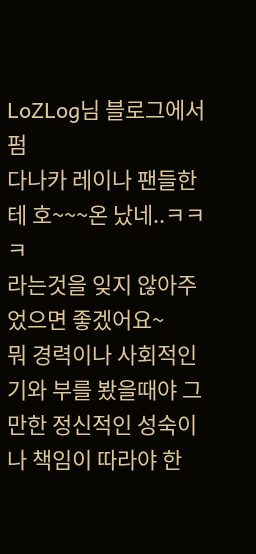LoZLog님 블로그에서 펌
다나카 레이나 팬들한테 호~~~온 났네..ㅋㅋㅋ
라는것을 잊지 않아주었으면 좋겠어요~
뭐 경력이나 사회적인기와 부를 봤을때야 그만한 정신적인 성숙이나 책임이 따라야 한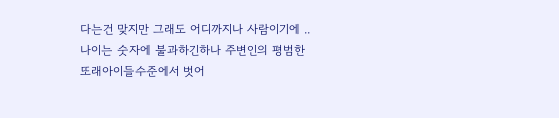다는건 맞지만 그래도 어디까지나 사람이기에 ..
나이는 숫자에 불과하긴하나 주변인의 평범한 또래아이들수준에서 벗어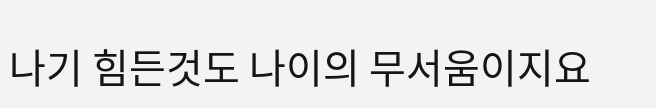나기 힘든것도 나이의 무서움이지요